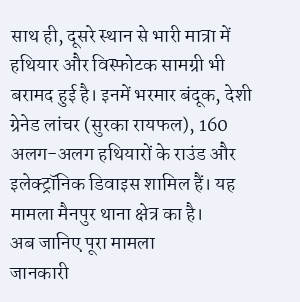साथ ही, दूसरे स्थान से भारी मात्रा में हथियार और विस्फोटक सामग्री भी बरामद हुई है। इनमें भरमार बंदूक, देशी ग्रेनेड लांचर (सुरका रायफल), 160 अलग-अलग हथियारों के राउंड और इलेक्ट्रॉनिक डिवाइस शामिल हैं। यह मामला मैनपुर थाना क्षेत्र का है।
अब जानिए पूरा मामला
जानकारी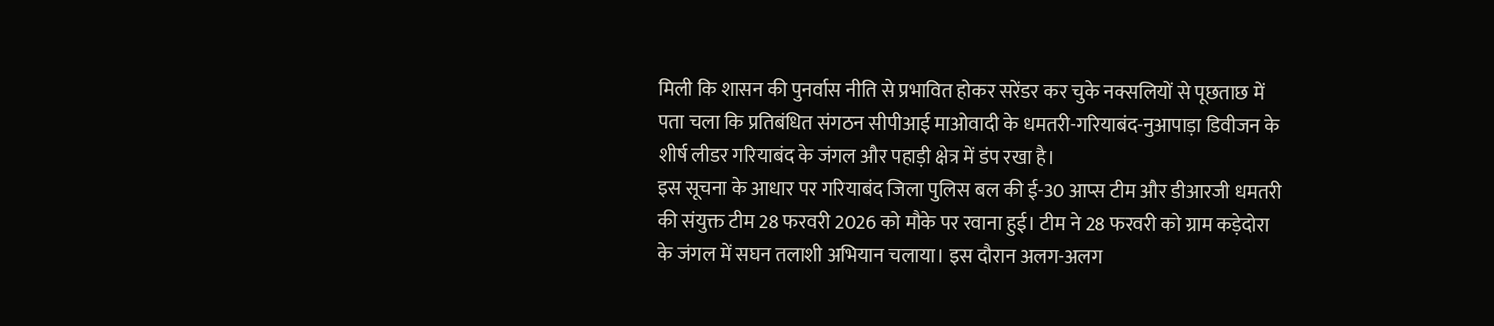मिली कि शासन की पुनर्वास नीति से प्रभावित होकर सरेंडर कर चुके नक्सलियों से पूछताछ में पता चला कि प्रतिबंधित संगठन सीपीआई माओवादी के धमतरी-गरियाबंद-नुआपाड़ा डिवीजन के शीर्ष लीडर गरियाबंद के जंगल और पहाड़ी क्षेत्र में डंप रखा है।
इस सूचना के आधार पर गरियाबंद जिला पुलिस बल की ई-30 आप्स टीम और डीआरजी धमतरी की संयुक्त टीम 28 फरवरी 2026 को मौके पर रवाना हुई। टीम ने 28 फरवरी को ग्राम कड़ेदोरा के जंगल में सघन तलाशी अभियान चलाया। इस दौरान अलग-अलग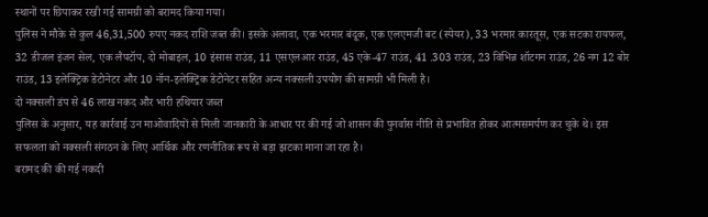स्थानों पर छिपाकर रखी गई सामग्री को बरामद किया गया।
पुलिस ने मौके से कुल 46,31,500 रुपए नकद राशि जब्त की। इसके अलावा, एक भरमार बंदूक, एक एलएमजी बट (स्पेयर), 33 भरमार कारतूस, एक सटका रायफल, 32 डीजल इंजन सेल, एक लैपटॉप, दो मोबाइल, 10 इंसास राउंड, 11 एसएलआर राउंड, 45 एके-47 राउंड, 41 .303 राउंड, 23 विभिन्न शॉटगन राउंड, 26 नग 12 बोर राउंड, 13 इलेक्ट्रिक डेटोनेटर और 10 नॉन-इलेक्ट्रिक डेटोनेटर सहित अन्य नक्सली उपयोग की सामग्री भी मिली है।
दो नक्सली डंप से 46 लाख नकद और भारी हथियार जब्त
पुलिस के अनुसार, यह कार्रवाई उन माओवादियों से मिली जानकारी के आधार पर की गई जो शासन की पुनर्वास नीति से प्रभावित होकर आत्मसमर्पण कर चुके थे। इस सफलता को नक्सली संगठन के लिए आर्थिक और रणनीतिक रूप से बड़ा झटका माना जा रहा है।
बरामद की की गई नकदी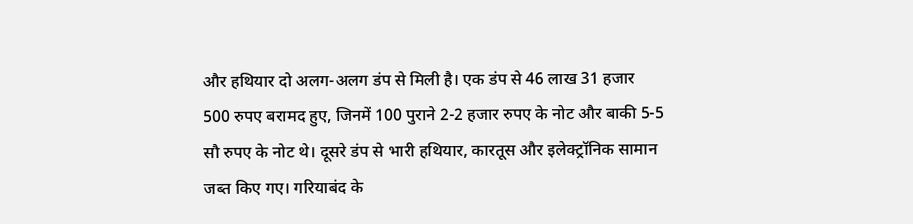और हथियार दो अलग-अलग डंप से मिली है। एक डंप से 46 लाख 31 हजार 500 रुपए बरामद हुए, जिनमें 100 पुराने 2-2 हजार रुपए के नोट और बाकी 5-5 सौ रुपए के नोट थे। दूसरे डंप से भारी हथियार, कारतूस और इलेक्ट्रॉनिक सामान जब्त किए गए। गरियाबंद के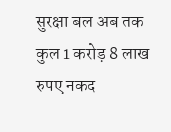सुरक्षा बल अब तक कुल 1 करोड़ 8 लाख रुपए नकद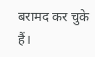बरामद कर चुके हैं।